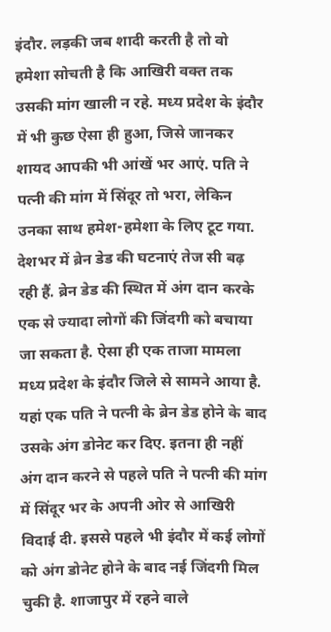इंदौर. लड़की जब शादी करती है तो वो हमेशा सोचती है कि आखिरी वक्त तक उसकी मांग खाली न रहे. मध्य प्रदेश के इंदौर में भी कुछ ऐसा ही हुआ, जिसे जानकर शायद आपकी भी आंखें भर आएं. पति ने पत्नी की मांग में सिंदूर तो भरा, लेकिन उनका साथ हमेश-हमेशा के लिए टूट गया. देशभर में ब्रेन डेड की घटनाएं तेज सी बढ़ रही हैं. ब्रेन डेड की स्थित में अंग दान करके एक से ज्यादा लोगों की जिंदगी को बचाया जा सकता है. ऐसा ही एक ताजा मामला मध्य प्रदेश के इंदौर जिले से सामने आया है. यहां एक पति ने पत्नी के ब्रेन डेड होने के बाद उसके अंग डोनेट कर दिए. इतना ही नहीं अंग दान करने से पहले पति ने पत्नी की मांग में सिंदूर भर के अपनी ओर से आखिरी विदाई दी. इससे पहले भी इंदौर में कई लोगों को अंग डोनेट होने के बाद नई जिंदगी मिल चुकी है. शाजापुर में रहने वाले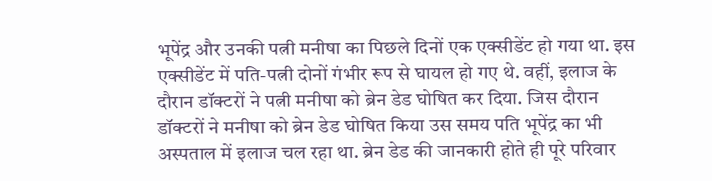भूपेंद्र और उनकी पत्नी मनीषा का पिछले दिनों एक एक्सीडेंट हो गया था. इस एक्सीडेंट में पति-पत्नी दोनों गंभीर रूप से घायल हो गए थे. वहीं, इलाज के दौरान डॉक्टरों ने पत्नी मनीषा को ब्रेन डेड घोषित कर दिया. जिस दौरान डॉक्टरों ने मनीषा को ब्रेन डेड घोषित किया उस समय पति भूपेंद्र का भी अस्पताल में इलाज चल रहा था. ब्रेन डेड की जानकारी होते ही पूरे परिवार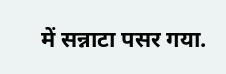में सन्नाटा पसर गया.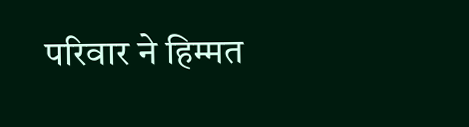परिवार ने हिम्मत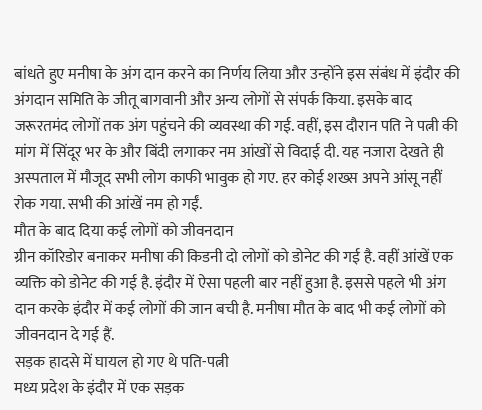बांधते हुए मनीषा के अंग दान करने का निर्णय लिया और उन्होंने इस संबंध में इंदौर की अंगदान समिति के जीतू बागवानी और अन्य लोगों से संपर्क किया. इसके बाद जरूरतमंद लोगों तक अंग पहुंचने की व्यवस्था की गई. वहीं, इस दौरान पति ने पत्नी की मांग में सिंदूर भर के और बिंदी लगाकर नम आंखों से विदाई दी. यह नजारा देखते ही अस्पताल में मौजूद सभी लोग काफी भावुक हो गए. हर कोई शख्स अपने आंसू नहीं रोक गया. सभी की आंखें नम हो गईं.
मौत के बाद दिया कई लोगों को जीवनदान
ग्रीन कॉरिडोर बनाकर मनीषा की किडनी दो लोगों को डोनेट की गई है. वहीं आंखें एक व्यक्ति को डोनेट की गई है. इंदौर में ऐसा पहली बार नहीं हुआ है. इससे पहले भी अंग दान करके इंदौर में कई लोगों की जान बची है. मनीषा मौत के बाद भी कई लोगों को जीवनदान दे गई हैं.
सड़क हादसे में घायल हो गए थे पति-पत्नी
मध्य प्रदेश के इंदौर में एक सड़क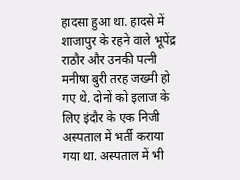हादसा हुआ था. हादसे में शाजापुर के रहने वाले भूपेंद्र राठौर और उनकी पत्नी मनीषा बुरी तरह जख्मी हो गए थे. दोनों को इलाज के लिए इंदौर के एक निजी अस्पताल में भर्ती कराया गया था. अस्पताल में भी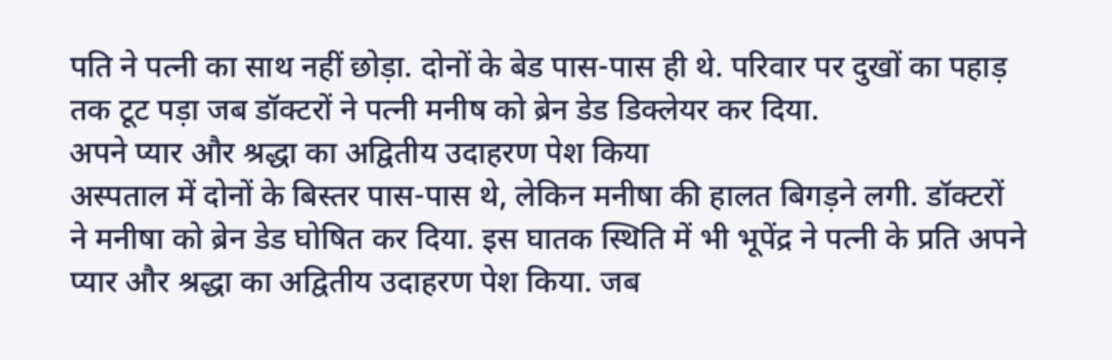पति ने पत्नी का साथ नहीं छोड़ा. दोनों के बेड पास-पास ही थे. परिवार पर दुखों का पहाड़ तक टूट पड़ा जब डॉक्टरों ने पत्नी मनीष को ब्रेन डेड डिक्लेयर कर दिया.
अपने प्यार और श्रद्धा का अद्वितीय उदाहरण पेश किया
अस्पताल में दोनों के बिस्तर पास-पास थे, लेकिन मनीषा की हालत बिगड़ने लगी. डॉक्टरों ने मनीषा को ब्रेन डेड घोषित कर दिया. इस घातक स्थिति में भी भूपेंद्र ने पत्नी के प्रति अपने प्यार और श्रद्धा का अद्वितीय उदाहरण पेश किया. जब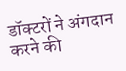डॉक्टरों ने अंगदान करने की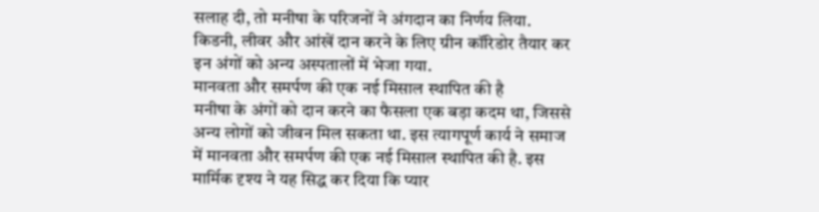सलाह दी, तो मनीषा के परिजनों ने अंगदान का निर्णय लिया. किडनी, लीवर और आंखें दान करने के लिए ग्रीन कॉरिडोर तैयार कर इन अंगों को अन्य अस्पतालों में भेजा गया.
मानवता और समर्पण की एक नई मिसाल स्थापित की है
मनीषा के अंगों को दान करने का फैसला एक बड़ा कदम था, जिससे अन्य लोगों को जीवन मिल सकता था. इस त्यागपूर्ण कार्य ने समाज में मानवता और समर्पण की एक नई मिसाल स्थापित की है. इस मार्मिक दृश्य ने यह सिद्ध कर दिया कि प्यार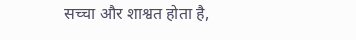सच्चा और शाश्वत होता है,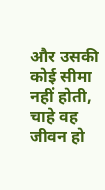और उसकी कोई सीमा नहीं होती, चाहे वह जीवन हो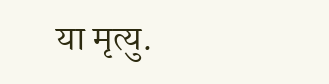या मृत्यु.